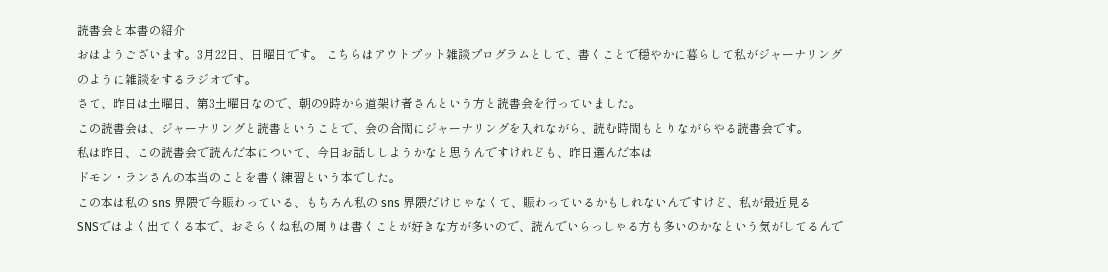読書会と本書の紹介
おはようございます。3月22日、日曜日です。 こちらはアウトプット雑談プログラムとして、書くことで穏やかに暮らして私がジャーナリングのように雑談をするラジオです。
さて、昨日は土曜日、第3土曜日なので、朝の9時から道架け者さんという方と読書会を行っていました。
この読書会は、ジャーナリングと読書ということで、会の合間にジャーナリングを入れながら、読む時間もとりながらやる読書会です。
私は昨日、この読書会で読んだ本について、今日お話ししようかなと思うんですけれども、昨日選んだ本は
ドモン・ランさんの本当のことを書く練習という本でした。
この本は私の sns 界隈で今賑わっている、もちろん私の sns 界隈だけじゃなくて、賑わっているかもしれないんですけど、私が最近見る
SNSではよく出てくる本で、おそらくね私の周りは書くことが好きな方が多いので、読んでいらっしゃる方も多いのかなという気がしてるんで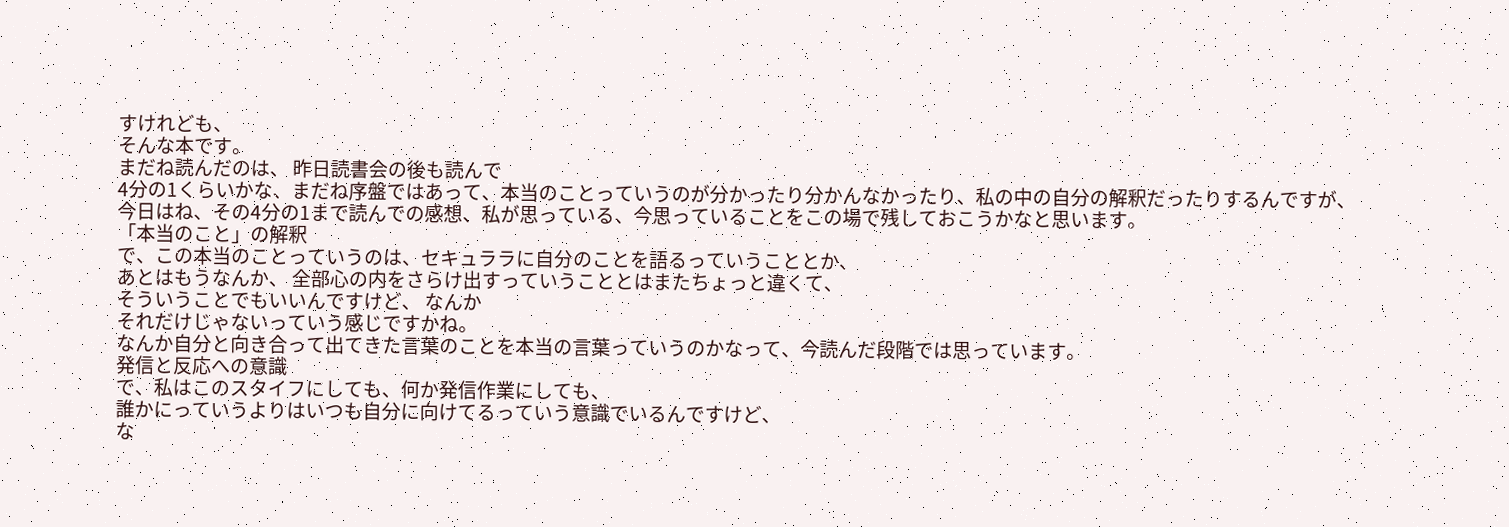すけれども、
そんな本です。
まだね読んだのは、 昨日読書会の後も読んで
4分の1くらいかな、まだね序盤ではあって、本当のことっていうのが分かったり分かんなかったり、私の中の自分の解釈だったりするんですが、
今日はね、その4分の1まで読んでの感想、私が思っている、今思っていることをこの場で残しておこうかなと思います。
「本当のこと」の解釈
で、この本当のことっていうのは、セキュララに自分のことを語るっていうこととか、
あとはもうなんか、 全部心の内をさらけ出すっていうこととはまたちょっと違くて、
そういうことでもいいんですけど、 なんか
それだけじゃないっていう感じですかね。
なんか自分と向き合って出てきた言葉のことを本当の言葉っていうのかなって、今読んだ段階では思っています。
発信と反応への意識
で、私はこのスタイフにしても、何か発信作業にしても、
誰かにっていうよりはいつも自分に向けてるっていう意識でいるんですけど、
な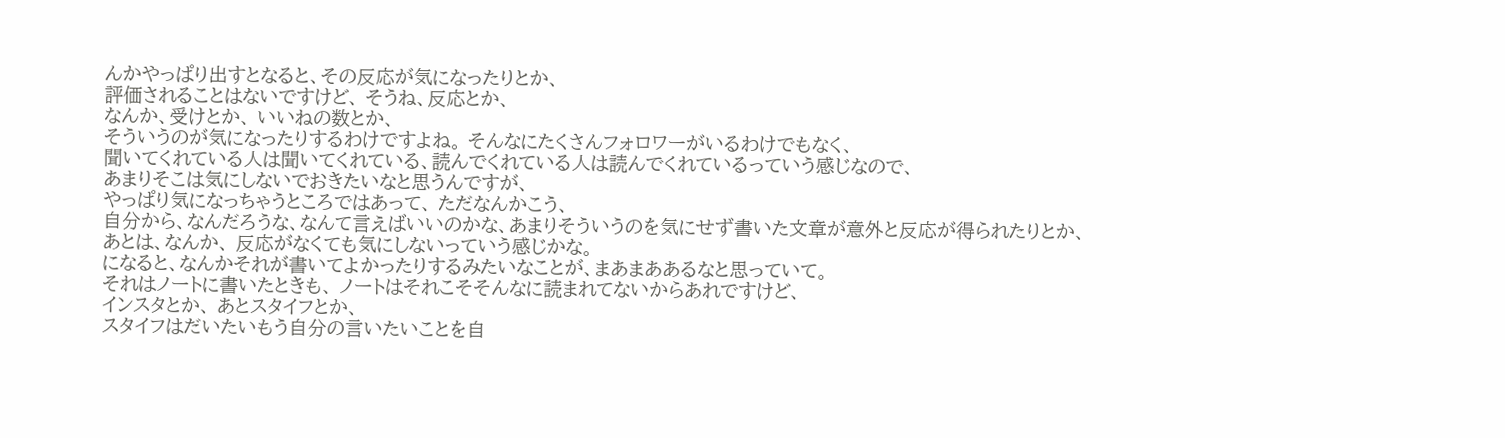んかやっぱり出すとなると、その反応が気になったりとか、
評価されることはないですけど、 そうね、反応とか、
なんか、受けとか、 いいねの数とか、
そういうのが気になったりするわけですよね。 そんなにたくさんフォロワーがいるわけでもなく、
聞いてくれている人は聞いてくれている、読んでくれている人は読んでくれているっていう感じなので、
あまりそこは気にしないでおきたいなと思うんですが、
やっぱり気になっちゃうところではあって、 ただなんかこう、
自分から、なんだろうな、なんて言えばいいのかな、あまりそういうのを気にせず書いた文章が意外と反応が得られたりとか、
あとは、なんか、 反応がなくても気にしないっていう感じかな。
になると、なんかそれが書いてよかったりするみたいなことが、まあまああるなと思っていて。
それはノートに書いたときも、 ノートはそれこそそんなに読まれてないからあれですけど、
インスタとか、 あとスタイフとか、
スタイフはだいたいもう自分の言いたいことを自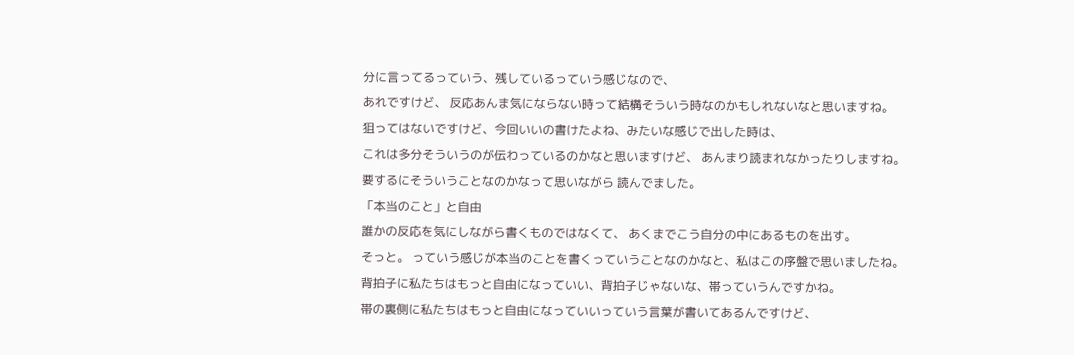分に言ってるっていう、残しているっていう感じなので、
あれですけど、 反応あんま気にならない時って結構そういう時なのかもしれないなと思いますね。
狙ってはないですけど、今回いいの書けたよね、みたいな感じで出した時は、
これは多分そういうのが伝わっているのかなと思いますけど、 あんまり読まれなかったりしますね。
要するにそういうことなのかなって思いながら 読んでました。
「本当のこと」と自由
誰かの反応を気にしながら書くものではなくて、 あくまでこう自分の中にあるものを出す。
そっと。 っていう感じが本当のことを書くっていうことなのかなと、私はこの序盤で思いましたね。
背拍子に私たちはもっと自由になっていい、背拍子じゃないな、帯っていうんですかね。
帯の裏側に私たちはもっと自由になっていいっていう言葉が書いてあるんですけど、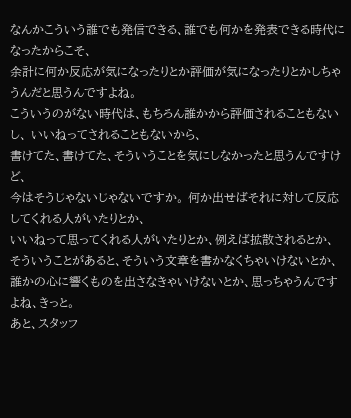なんかこういう誰でも発信できる、誰でも何かを発表できる時代になったからこそ、
余計に何か反応が気になったりとか評価が気になったりとかしちゃうんだと思うんですよね。
こういうのがない時代は、もちろん誰かから評価されることもないし、 いいねってされることもないから、
書けてた、書けてた、そういうことを気にしなかったと思うんですけど、
今はそうじゃないじゃないですか。 何か出せばそれに対して反応してくれる人がいたりとか、
いいねって思ってくれる人がいたりとか、例えば拡散されるとか、
そういうことがあると、そういう文章を書かなくちゃいけないとか、
誰かの心に響くものを出さなきゃいけないとか、思っちゃうんですよね、きっと。
あと、スタッフ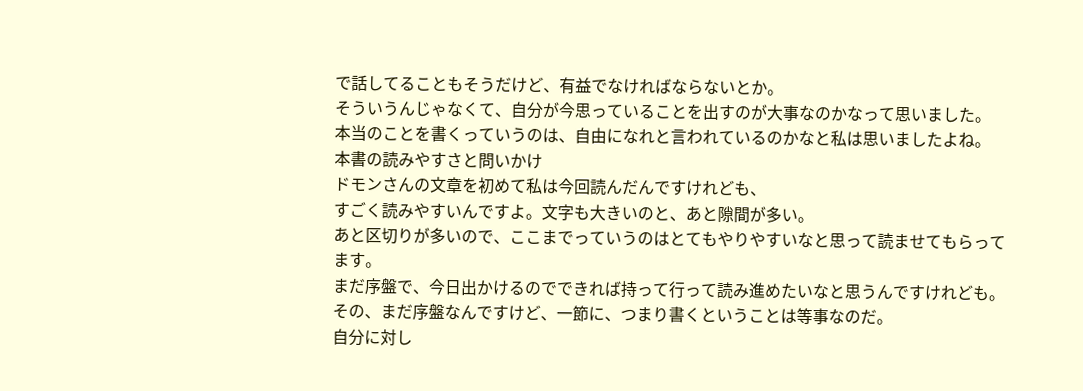で話してることもそうだけど、有益でなければならないとか。
そういうんじゃなくて、自分が今思っていることを出すのが大事なのかなって思いました。
本当のことを書くっていうのは、自由になれと言われているのかなと私は思いましたよね。
本書の読みやすさと問いかけ
ドモンさんの文章を初めて私は今回読んだんですけれども、
すごく読みやすいんですよ。文字も大きいのと、あと隙間が多い。
あと区切りが多いので、ここまでっていうのはとてもやりやすいなと思って読ませてもらってます。
まだ序盤で、今日出かけるのでできれば持って行って読み進めたいなと思うんですけれども。
その、まだ序盤なんですけど、一節に、つまり書くということは等事なのだ。
自分に対し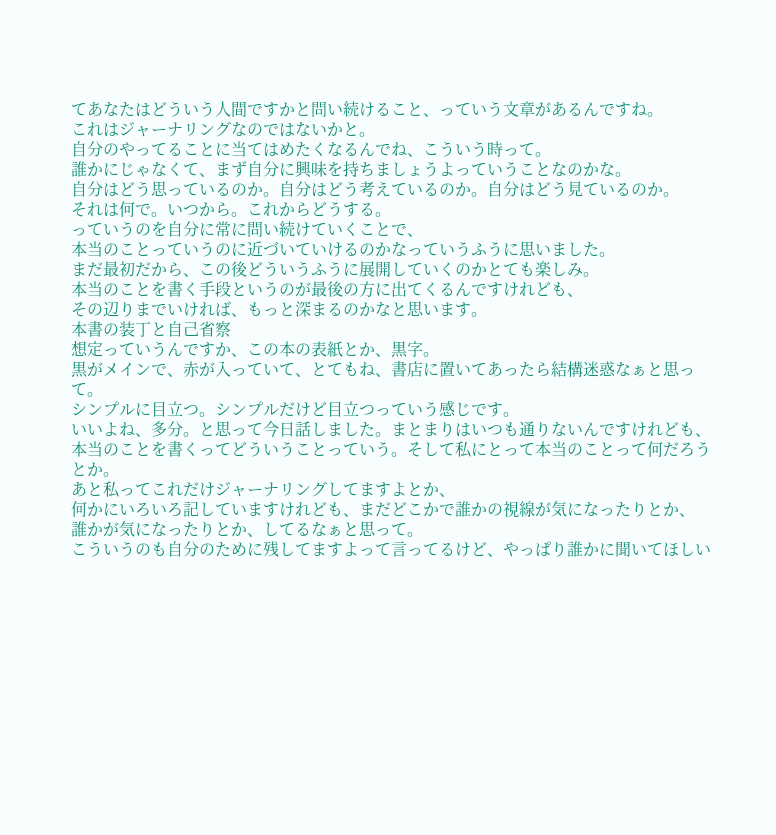てあなたはどういう人間ですかと問い続けること、っていう文章があるんですね。
これはジャーナリングなのではないかと。
自分のやってることに当てはめたくなるんでね、こういう時って。
誰かにじゃなくて、まず自分に興味を持ちましょうよっていうことなのかな。
自分はどう思っているのか。自分はどう考えているのか。自分はどう見ているのか。
それは何で。いつから。これからどうする。
っていうのを自分に常に問い続けていくことで、
本当のことっていうのに近づいていけるのかなっていうふうに思いました。
まだ最初だから、この後どういうふうに展開していくのかとても楽しみ。
本当のことを書く手段というのが最後の方に出てくるんですけれども、
その辺りまでいければ、もっと深まるのかなと思います。
本書の装丁と自己省察
想定っていうんですか、この本の表紙とか、黒字。
黒がメインで、赤が入っていて、とてもね、書店に置いてあったら結構迷惑なぁと思って。
シンプルに目立つ。シンプルだけど目立つっていう感じです。
いいよね、多分。と思って今日話しました。まとまりはいつも通りないんですけれども、
本当のことを書くってどういうことっていう。そして私にとって本当のことって何だろうとか。
あと私ってこれだけジャーナリングしてますよとか、
何かにいろいろ記していますけれども、まだどこかで誰かの視線が気になったりとか、
誰かが気になったりとか、してるなぁと思って。
こういうのも自分のために残してますよって言ってるけど、やっぱり誰かに聞いてほしい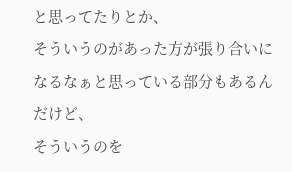と思ってたりとか、
そういうのがあった方が張り合いになるなぁと思っている部分もあるんだけど、
そういうのを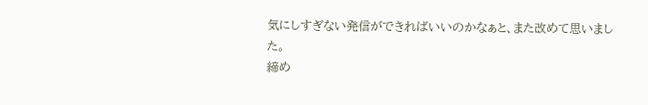気にしすぎない発信ができればいいのかなぁと、また改めて思いました。
締め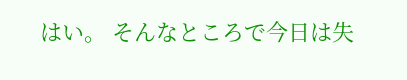はい。 そんなところで今日は失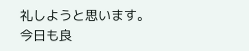礼しようと思います。
今日も良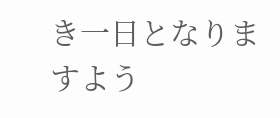き一日となりますよう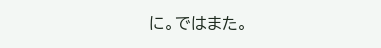に。ではまた。